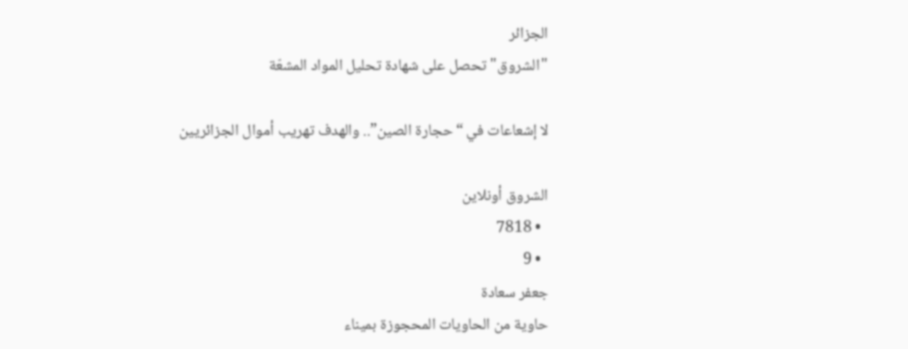الجزائر
"الشروق" تحصل على شهادة تحليل المواد المشعّة

لا إشعاعات في “حجارة الصين”.. والهدف تهريب أموال الجزائريين

الشروق أونلاين
  • 7818
  • 9
جعفر سعادة
حاوية من الحاويات المحجوزة بميناء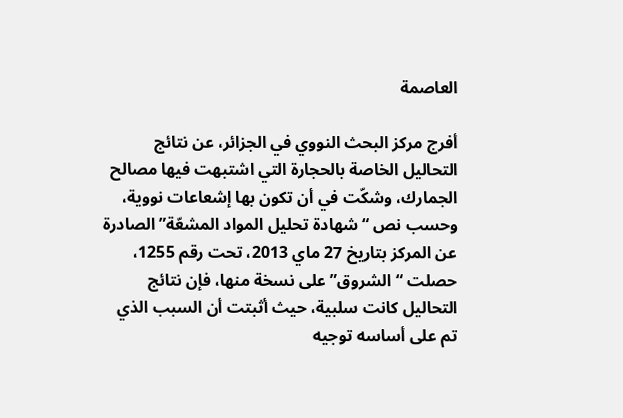العاصمة

أفرج مركز البحث النووي في الجزائر، عن نتائج التحاليل الخاصة بالحجارة التي اشتبهت فيها مصالح الجمارك، وشكّت في أن تكون بها إشعاعات نووية، وحسب نص “شهادة تحليل المواد المشعّة” الصادرة عن المركز بتاريخ 27 ماي 2013، تحت رقم 1255، حصلت “الشروق” على نسخة منها، فإن نتائج التحاليل كانت سلبية، حيث أثبتت أن السبب الذي تم على أساسه توجيه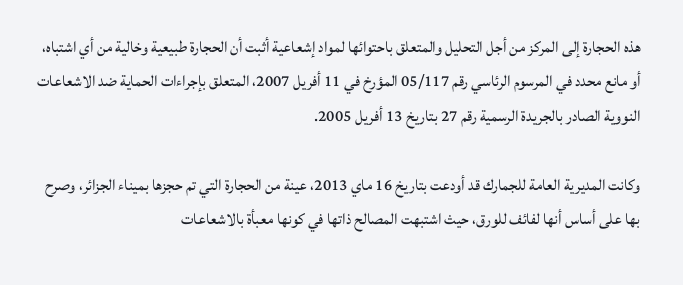هذه الحجارة إلى المركز من أجل التحليل والمتعلق باحتوائها لمواد إشعاعية أثبت أن الحجارة طبيعية وخالية من أي اشتباه، أو مانع محدد في المرسوم الرئاسي رقم 05/117 المؤرخ في 11 أفريل 2007، المتعلق بإجراءات الحماية ضد الاشعاعات النووية الصادر بالجريدة الرسمية رقم 27 بتاريخ 13 أفريل 2005.

وكانت المديرية العامة للجمارك قد أودعت بتاريخ 16 ماي 2013، عينة من الحجارة التي تم حجزها بميناء الجزائر، وصرح بها على أساس أنها لفائف للورق، حيث اشتبهت المصالح ذاتها في كونها معبأة بالاشعاعات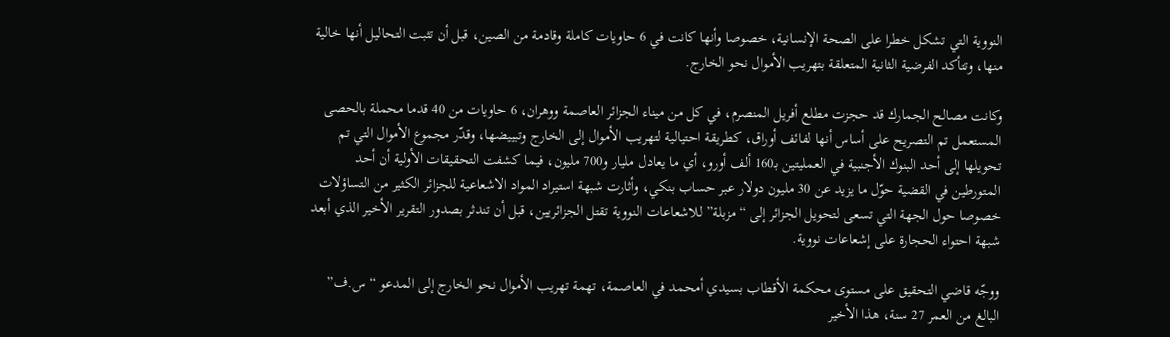النووية التي تشكل خطرا على الصحة الإنسانية، خصوصا وأنها كانت في 6 حاويات كاملة وقادمة من الصين، قبل أن تثبت التحاليل أنها خالية منها، وتتأكد الفرضية الثانية المتعلقة بتهريب الأموال نحو الخارج.

وكانت مصالح الجمارك قد حجزت مطلع أفريل المنصرم، في كل من ميناء الجزائر العاصمة ووهران، 6 حاويات من 40 قدما محملة بالحصى المستعمل تم التصريح على أساس أنها لفائف أوراق، كطريقة احتيالية لتهريب الأموال إلى الخارج وتبييضها، وقدّر مجموع الأموال التي تم تحويلها إلى أحد البنوك الأجنبية في العمليتين بـ160 ألف أورو، أي ما يعادل مليار و700 مليون، فيما كشفت التحقيقات الأولية أن أحد المتورطين في القضية حوّل ما يزيد عن 30 مليون دولار عبر حساب بنكي، وأثارت شبهة استيراد المواد الاشعاعية للجزائر الكثير من التساؤلات خصوصا حول الجهة التي تسعى لتحويل الجزائر إلى “مزبلة” للاشعاعات النووية تقتل الجزائريين، قبل أن تندثر بصدور التقرير الأخير الذي أبعد شبهة احتواء الحجارة على إشعاعات نووية.

ووجّه قاضي التحقيق على مستوى محكمة الأقطاب بسيدي أمحمد في العاصمة، تهمة تهريب الأموال نحو الخارج إلى المدعو “س.ف” البالغ من العمر 27 سنة، هذا الأخير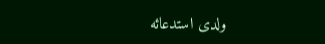ولدى استدعائه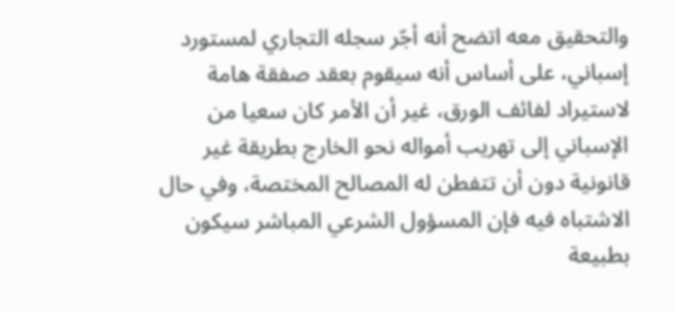والتحقيق معه اتضح أنه أجّر سجله التجاري لمستورد إسباني، على أساس أنه سيقوم بعقد صفقة هامة لاستيراد لفائف الورق، غير أن الأمر كان سعيا من الإسباني إلى تهريب أمواله نحو الخارج بطريقة غير قانونية دون أن تتفطن له المصالح المختصة، وفي حال الاشتباه فيه فإن المسؤول الشرعي المباشر سيكون بطبيعة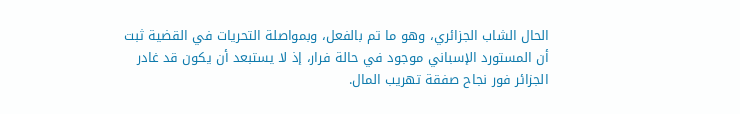الحال الشاب الجزائري، وهو ما تم بالفعل، وبمواصلة التحريات في القضية ثبت أن المستورد الإسباني موجود في حالة فرار، إذ لا يستبعد أن يكون قد غادر الجزائر فور نجاح صفقة تهريب المال.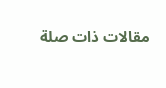مقالات ذات صلة